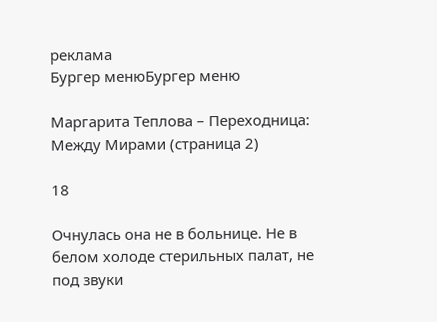реклама
Бургер менюБургер меню

Маргарита Теплова – Переходница: Между Мирами (страница 2)

18

Очнулась она не в больнице. Не в белом холоде стерильных палат, не под звуки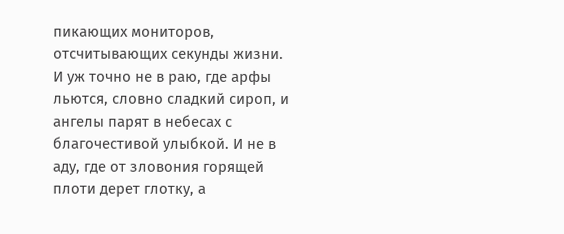пикающих мониторов, отсчитывающих секунды жизни. И уж точно не в раю, где арфы льются, словно сладкий сироп, и ангелы парят в небесах с благочестивой улыбкой. И не в аду, где от зловония горящей плоти дерет глотку, а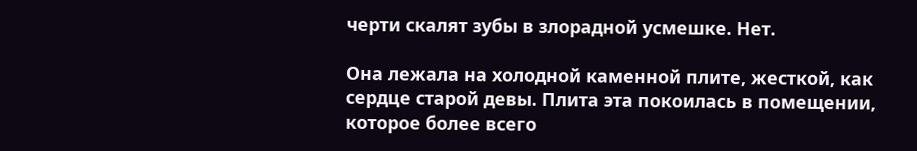черти скалят зубы в злорадной усмешке. Нет.

Она лежала на холодной каменной плите, жесткой, как сердце старой девы. Плита эта покоилась в помещении, которое более всего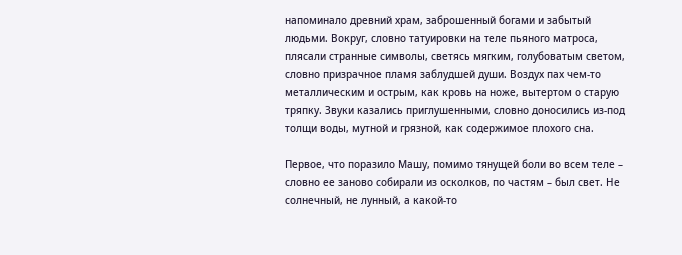напоминало древний храм, заброшенный богами и забытый людьми. Вокруг, словно татуировки на теле пьяного матроса, плясали странные символы, светясь мягким, голубоватым светом, словно призрачное пламя заблудшей души. Воздух пах чем-то металлическим и острым, как кровь на ноже, вытертом о старую тряпку. Звуки казались приглушенными, словно доносились из-под толщи воды, мутной и грязной, как содержимое плохого сна.

Первое, что поразило Машу, помимо тянущей боли во всем теле – словно ее заново собирали из осколков, по частям – был свет. Не солнечный, не лунный, а какой-то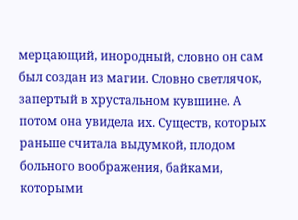мерцающий, инородный, словно он сам был создан из магии. Словно светлячок, запертый в хрустальном кувшине. А потом она увидела их. Существ, которых раньше считала выдумкой, плодом больного воображения, байками, которыми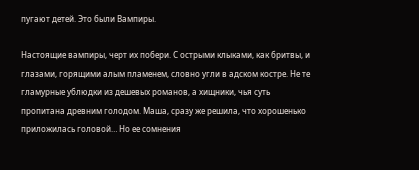пугают детей. Это были Вампиры.

Настоящие вампиры, черт их побери. С острыми клыками, как бритвы, и глазами, горящими алым пламенем, словно угли в адском костре. Не те гламурные ублюдки из дешевых романов, а хищники, чья суть пропитана древним голодом. Маша, сразу же решила, что хорошенько приложилась головой… Но ее сомнения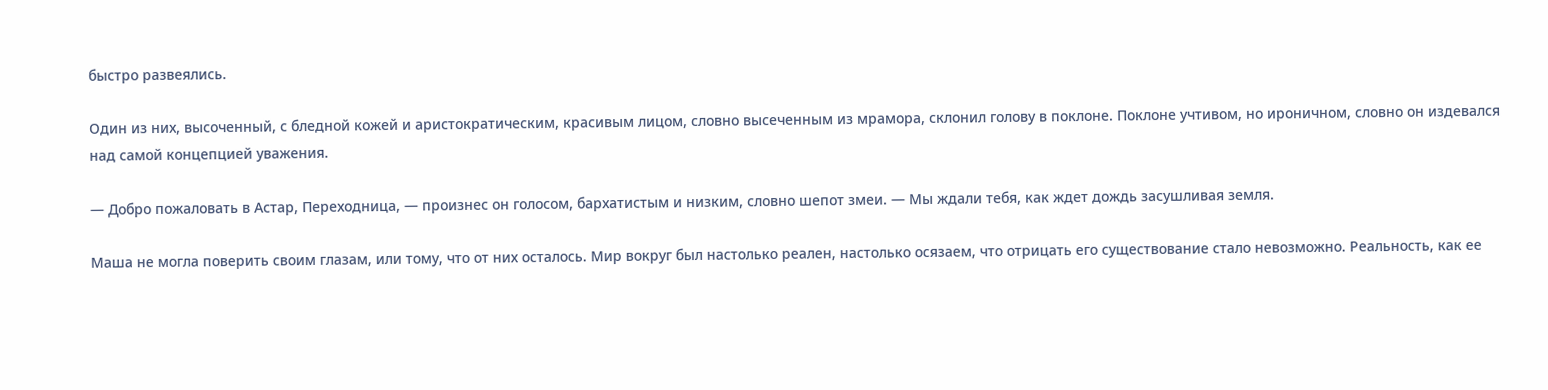быстро развеялись.

Один из них, высоченный, с бледной кожей и аристократическим, красивым лицом, словно высеченным из мрамора, склонил голову в поклоне. Поклоне учтивом, но ироничном, словно он издевался над самой концепцией уважения.

— Добро пожаловать в Астар, Переходница, — произнес он голосом, бархатистым и низким, словно шепот змеи. — Мы ждали тебя, как ждет дождь засушливая земля.

Маша не могла поверить своим глазам, или тому, что от них осталось. Мир вокруг был настолько реален, настолько осязаем, что отрицать его существование стало невозможно. Реальность, как ее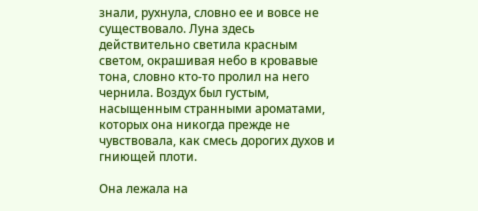знали, рухнула, словно ее и вовсе не существовало. Луна здесь действительно светила красным светом, окрашивая небо в кровавые тона, словно кто-то пролил на него чернила. Воздух был густым, насыщенным странными ароматами, которых она никогда прежде не чувствовала, как смесь дорогих духов и гниющей плоти.

Она лежала на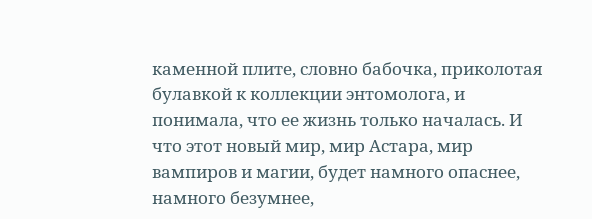каменной плите, словно бабочка, приколотая булавкой к коллекции энтомолога, и понимала, что ее жизнь только началась. И что этот новый мир, мир Астара, мир вампиров и магии, будет намного опаснее, намного безумнее,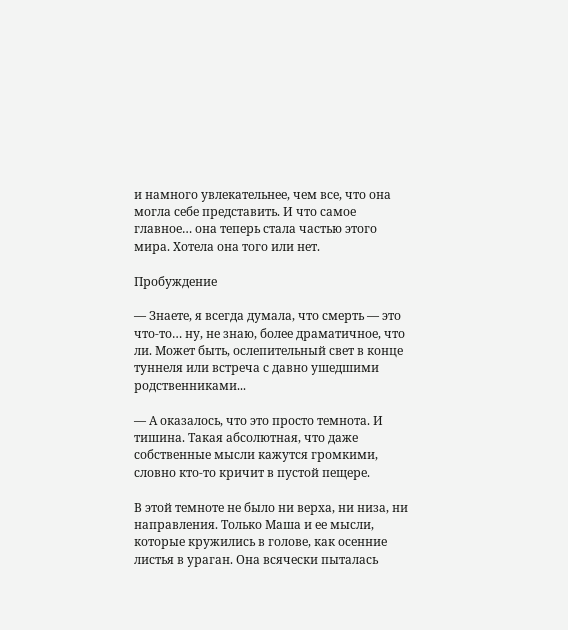и намного увлекательнее, чем все, что она могла себе представить. И что самое главное… она теперь стала частью этого мира. Хотела она того или нет.

Пробуждение

— Знаете, я всегда думала, что смерть — это что-то… ну, не знаю, более драматичное, что ли. Может быть, ослепительный свет в конце туннеля или встреча с давно ушедшими родственниками...

— А оказалось, что это просто темнота. И тишина. Такая абсолютная, что даже собственные мысли кажутся громкими, словно кто-то кричит в пустой пещере.

В этой темноте не было ни верха, ни низа, ни направления. Только Маша и ее мысли, которые кружились в голове, как осенние листья в ураган. Она всячески пыталась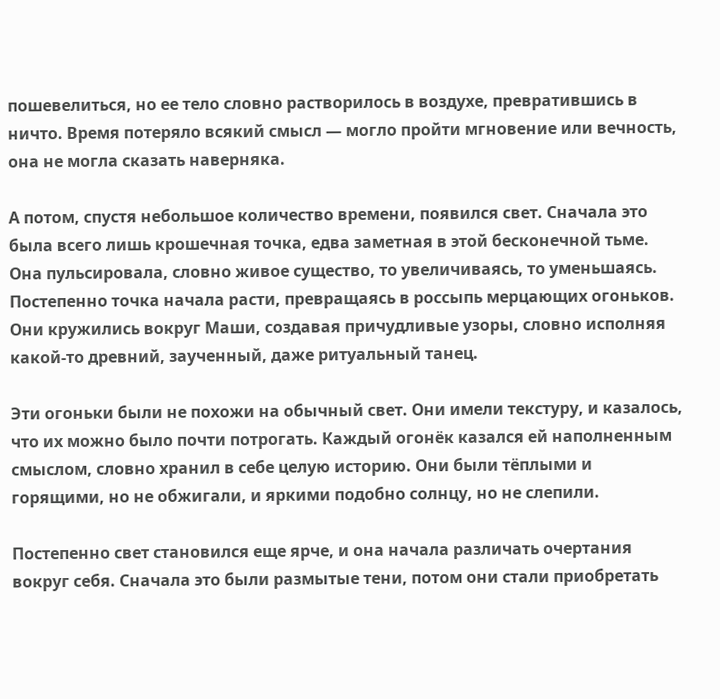пошевелиться, но ее тело словно растворилось в воздухе, превратившись в ничто. Время потеряло всякий смысл — могло пройти мгновение или вечность, она не могла сказать наверняка.

А потом, спустя небольшое количество времени, появился свет. Сначала это была всего лишь крошечная точка, едва заметная в этой бесконечной тьме. Она пульсировала, словно живое существо, то увеличиваясь, то уменьшаясь. Постепенно точка начала расти, превращаясь в россыпь мерцающих огоньков. Они кружились вокруг Маши, создавая причудливые узоры, словно исполняя какой-то древний, заученный, даже ритуальный танец.

Эти огоньки были не похожи на обычный свет. Они имели текстуру, и казалось, что их можно было почти потрогать. Каждый огонёк казался ей наполненным смыслом, словно хранил в себе целую историю. Они были тёплыми и горящими, но не обжигали, и яркими подобно солнцу, но не слепили.

Постепенно свет становился еще ярче, и она начала различать очертания вокруг себя. Сначала это были размытые тени, потом они стали приобретать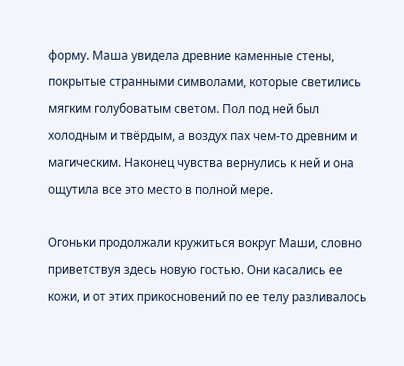форму. Маша увидела древние каменные стены, покрытые странными символами, которые светились мягким голубоватым светом. Пол под ней был холодным и твёрдым, а воздух пах чем-то древним и магическим. Наконец чувства вернулись к ней и она ощутила все это место в полной мере.

Огоньки продолжали кружиться вокруг Маши, словно приветствуя здесь новую гостью. Они касались ее кожи, и от этих прикосновений по ее телу разливалось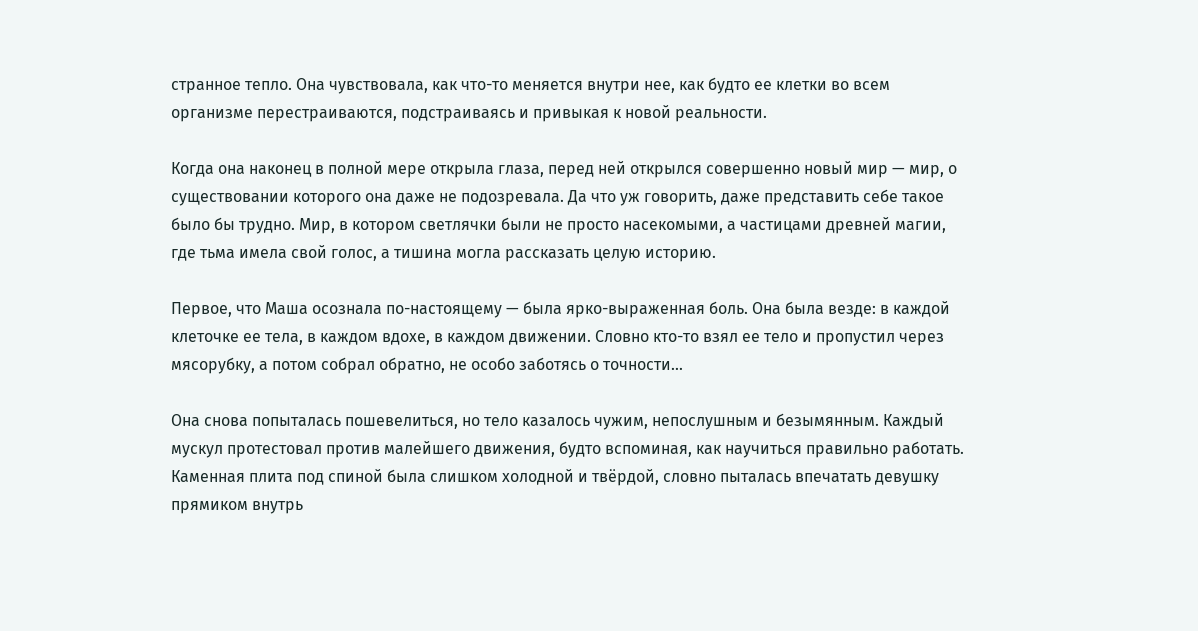странное тепло. Она чувствовала, как что-то меняется внутри нее, как будто ее клетки во всем организме перестраиваются, подстраиваясь и привыкая к новой реальности.

Когда она наконец в полной мере открыла глаза, перед ней открылся совершенно новый мир — мир, о существовании которого она даже не подозревала. Да что уж говорить, даже представить себе такое было бы трудно. Мир, в котором светлячки были не просто насекомыми, а частицами древней магии, где тьма имела свой голос, а тишина могла рассказать целую историю.

Первое, что Маша осознала по-настоящему — была ярко-выраженная боль. Она была везде: в каждой клеточке ее тела, в каждом вдохе, в каждом движении. Словно кто-то взял ее тело и пропустил через мясорубку, а потом собрал обратно, не особо заботясь о точности...

Она снова попыталась пошевелиться, но тело казалось чужим, непослушным и безымянным. Каждый мускул протестовал против малейшего движения, будто вспоминая, как научиться правильно работать. Каменная плита под спиной была слишком холодной и твёрдой, словно пыталась впечатать девушку прямиком внутрь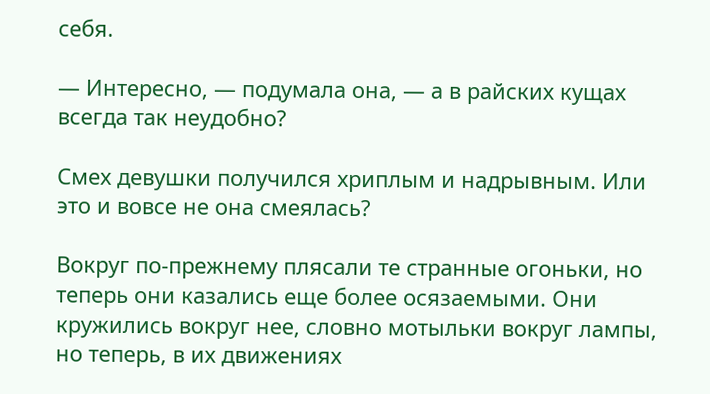себя.

— Интересно, — подумала она, — а в райских кущах всегда так неудобно?

Смех девушки получился хриплым и надрывным. Или это и вовсе не она смеялась?

Вокруг по-прежнему плясали те странные огоньки, но теперь они казались еще более осязаемыми. Они кружились вокруг нее, словно мотыльки вокруг лампы, но теперь, в их движениях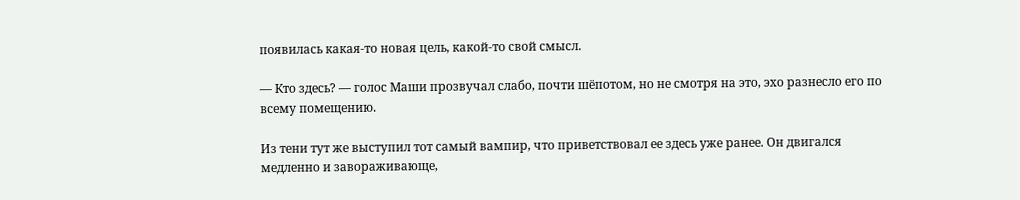появилась какая-то новая цель, какой-то свой смысл.

— Кто здесь? — голос Маши прозвучал слабо, почти шёпотом, но не смотря на это, эхо разнесло его по всему помещению.

Из тени тут же выступил тот самый вампир, что приветствовал ее здесь уже ранее. Он двигался медленно и завораживающе,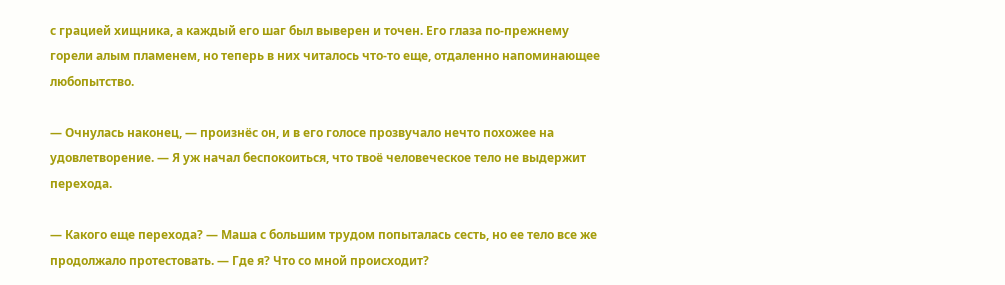с грацией хищника, а каждый его шаг был выверен и точен. Его глаза по-прежнему горели алым пламенем, но теперь в них читалось что-то еще, отдаленно напоминающее любопытство.

— Очнулась наконец, — произнёс он, и в его голосе прозвучало нечто похожее на удовлетворение. — Я уж начал беспокоиться, что твоё человеческое тело не выдержит перехода.

— Какого еще перехода? — Маша с большим трудом попыталась сесть, но ее тело все же продолжало протестовать. — Где я? Что со мной происходит?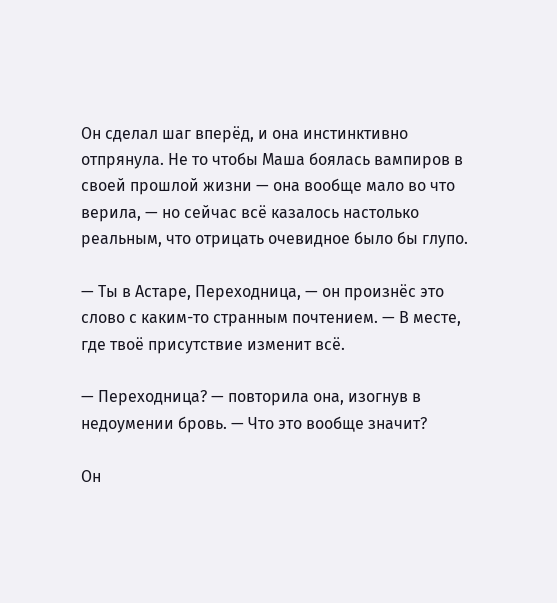Он сделал шаг вперёд, и она инстинктивно отпрянула. Не то чтобы Маша боялась вампиров в своей прошлой жизни — она вообще мало во что верила, — но сейчас всё казалось настолько реальным, что отрицать очевидное было бы глупо.

— Ты в Астаре, Переходница, — он произнёс это слово с каким-то странным почтением. — В месте, где твоё присутствие изменит всё.

— Переходница? — повторила она, изогнув в недоумении бровь. — Что это вообще значит?

Он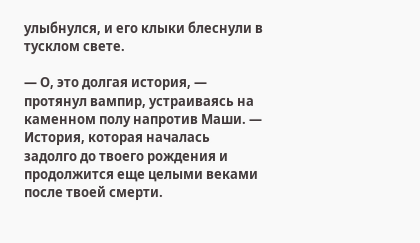улыбнулся, и его клыки блеснули в тусклом свете.

— О, это долгая история, — протянул вампир, устраиваясь на каменном полу напротив Маши. — История, которая началась задолго до твоего рождения и продолжится еще целыми веками после твоей смерти.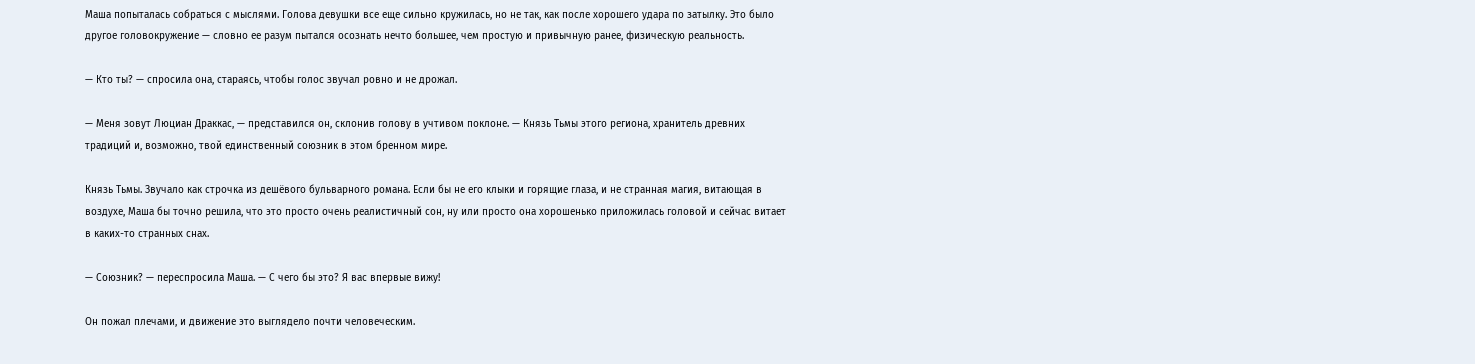Маша попыталась собраться с мыслями. Голова девушки все еще сильно кружилась, но не так, как после хорошего удара по затылку. Это было другое головокружение — словно ее разум пытался осознать нечто большее, чем простую и привычную ранее, физическую реальность.

— Кто ты? — спросила она, стараясь, чтобы голос звучал ровно и не дрожал.

— Меня зовут Люциан Драккас, — представился он, склонив голову в учтивом поклоне. — Князь Тьмы этого региона, хранитель древних традиций и, возможно, твой единственный союзник в этом бренном мире.

Князь Тьмы. Звучало как строчка из дешёвого бульварного романа. Если бы не его клыки и горящие глаза, и не странная магия, витающая в воздухе, Маша бы точно решила, что это просто очень реалистичный сон, ну или просто она хорошенько приложилась головой и сейчас витает в каких-то странных снах.

— Союзник? — переспросила Маша. — С чего бы это? Я вас впервые вижу!

Он пожал плечами, и движение это выглядело почти человеческим.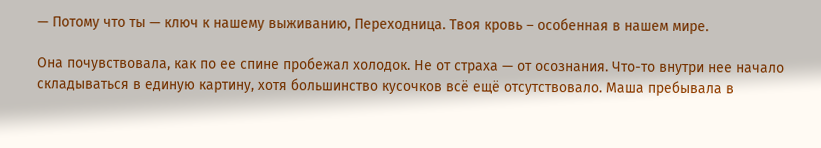— Потому что ты — ключ к нашему выживанию, Переходница. Твоя кровь – особенная в нашем мире.

Она почувствовала, как по ее спине пробежал холодок. Не от страха — от осознания. Что-то внутри нее начало складываться в единую картину, хотя большинство кусочков всё ещё отсутствовало. Маша пребывала в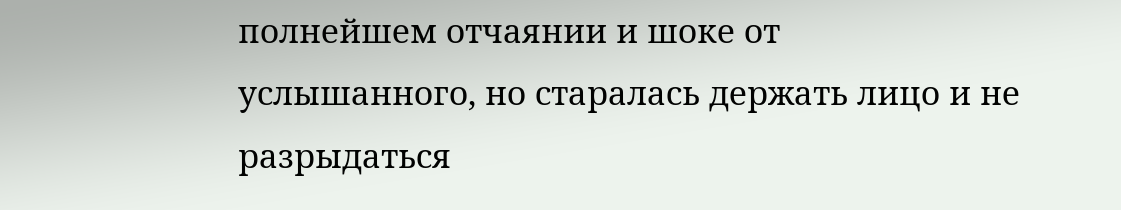полнейшем отчаянии и шоке от услышанного, но старалась держать лицо и не разрыдаться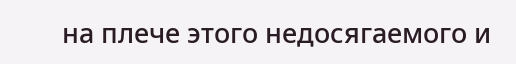на плече этого недосягаемого и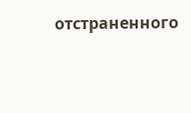отстраненного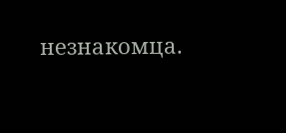незнакомца.